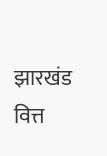झारखंड वित्त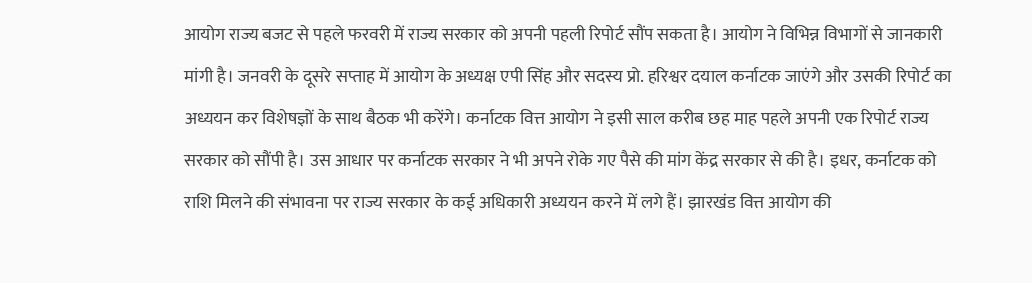आयोग राज्य बजट से पहले फरवरी में राज्य सरकार को अपनी पहली रिपोर्ट सौंप सकता है। आयोग ने विभिन्न विभागों से जानकारी मांगी है। जनवरी के दूसरे सप्ताह में आयोग के अध्यक्ष एपी सिंह और सदस्य प्रो. हरिश्वर दयाल कर्नाटक जाएंगे और उसकी रिपोर्ट का अध्ययन कर विशेषज्ञों के साथ बैठक भी करेंगे। कर्नाटक वित्त आयोग ने इसी साल करीब छह माह पहले अपनी एक रिपोर्ट राज्य सरकार को सौंपी है। उस आधार पर कर्नाटक सरकार ने भी अपने रोके गए पैसे की मांग केंद्र सरकार से की है। इधर, कर्नाटक को राशि मिलने की संभावना पर राज्य सरकार के कई अधिकारी अध्ययन करने में लगे हैं। झारखंड वित्त आयोग की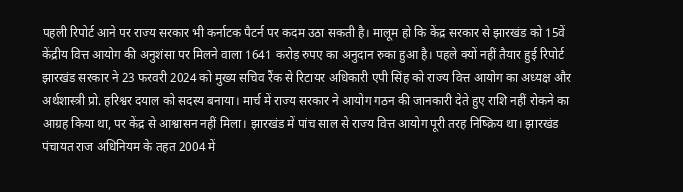पहली रिपोर्ट आने पर राज्य सरकार भी कर्नाटक पैटर्न पर कदम उठा सकती है। मालूम हो कि केंद्र सरकार से झारखंड को 15वें केंद्रीय वित्त आयोग की अनुशंसा पर मिलने वाला 1641 करोड़ रुपए का अनुदान रुका हुआ है। पहले क्यों नहीं तैयार हुई रिपोर्ट झारखंड सरकार ने 23 फरवरी 2024 को मुख्य सचिव रैंक से रिटायर अधिकारी एपी सिंह को राज्य वित्त आयोग का अध्यक्ष और अर्थशास्त्री प्रो. हरिश्वर दयाल को सदस्य बनाया। मार्च में राज्य सरकार ने आयोग गठन की जानकारी देते हुए राशि नहीं रोकने का आग्रह किया था, पर केंद्र से आश्वासन नहीं मिला। झारखंड में पांच साल से राज्य वित्त आयोग पूरी तरह निष्क्रिय था। झारखंड पंचायत राज अधिनियम के तहत 2004 में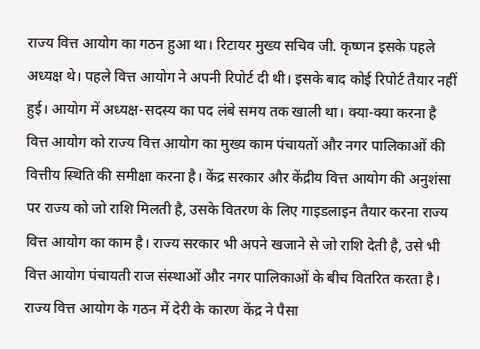राज्य वित्त आयोग का गठन हुआ था। रिटायर मुख्य सचिव जी. कृष्णन इसके पहले अध्यक्ष थे। पहले वित्त आयोग ने अपनी रिपोर्ट दी थी। इसके बाद कोई रिपोर्ट तैयार नहीं हुई। आयोग में अध्यक्ष-सदस्य का पद लंबे समय तक खाली था। क्या-क्या करना है वित्त आयोग को राज्य वित्त आयोग का मुख्य काम पंचायतों और नगर पालिकाओं की वित्तीय स्थिति की समीक्षा करना है। केंद्र सरकार और केंद्रीय वित्त आयोग की अनुशंसा पर राज्य को जो राशि मिलती है, उसके वितरण के लिए गाइडलाइन तैयार करना राज्य वित्त आयोग का काम है। राज्य सरकार भी अपने खजाने से जो राशि देती है, उसे भी वित्त आयोग पंचायती राज संस्थाओं और नगर पालिकाओं के बीच वितरित करता है। राज्य वित्त आयोग के गठन में देरी के कारण केंद्र ने पैसा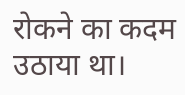रोकने का कदम उठाया था।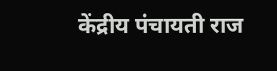केंद्रीय पंचायती राज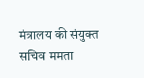मंत्रालय की संयुक्त सचिव ममता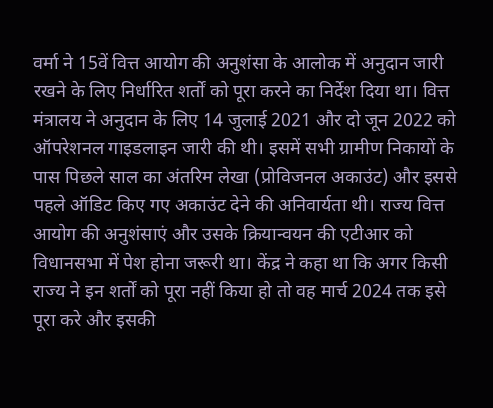वर्मा ने 15वें वित्त आयोग की अनुशंसा के आलोक में अनुदान जारी रखने के लिए निर्धारित शर्तों को पूरा करने का निर्देश दिया था। वित्त मंत्रालय ने अनुदान के लिए 14 जुलाई 2021 और दो जून 2022 को ऑपरेशनल गाइडलाइन जारी की थी। इसमें सभी ग्रामीण निकायों के पास पिछले साल का अंतरिम लेखा (प्रोविजनल अकाउंट) और इससे पहले ऑडिट किए गए अकाउंट देने की अनिवार्यता थी। राज्य वित्त आयोग की अनुशंसाएं और उसके क्रियान्वयन की एटीआर को विधानसभा में पेश होना जरूरी था। केंद्र ने कहा था कि अगर किसी राज्य ने इन शर्तों को पूरा नहीं किया हो तो वह मार्च 2024 तक इसे पूरा करे और इसकी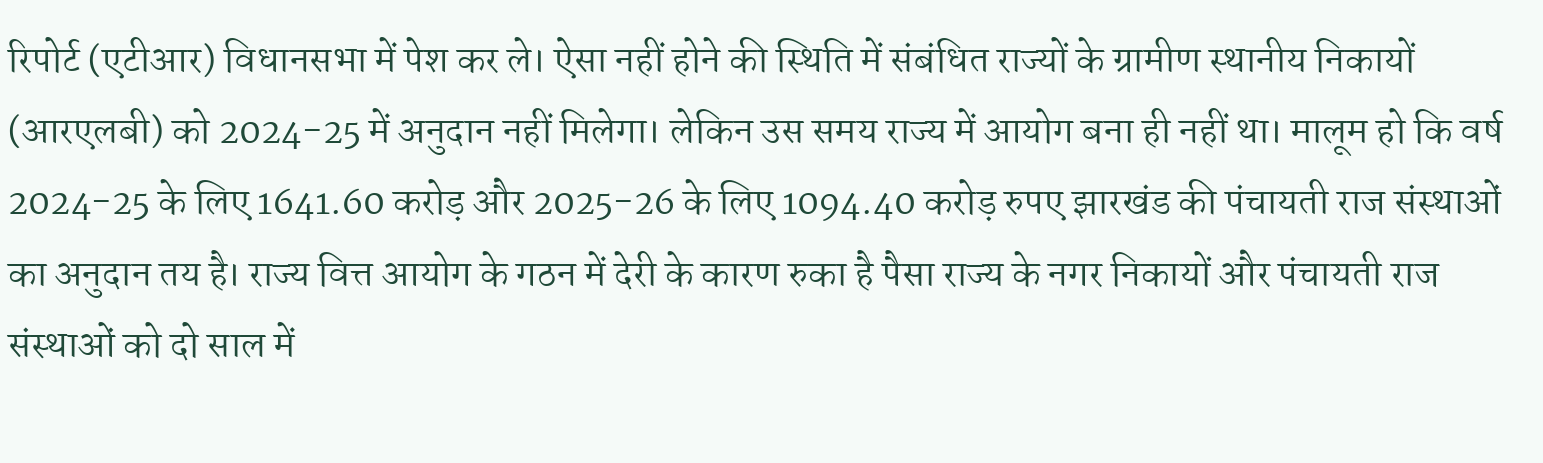रिपोर्ट (एटीआर) विधानसभा में पेश कर ले। ऐसा नहीं होने की स्थिति में संबंधित राज्यों के ग्रामीण स्थानीय निकायों (आरएलबी) को 2024-25 में अनुदान नहीं मिलेगा। लेकिन उस समय राज्य में आयोग बना ही नहीं था। मालूम हो कि वर्ष 2024-25 के लिए 1641.60 करोड़ और 2025-26 के लिए 1094.40 करोड़ रुपए झारखंड की पंचायती राज संस्थाओं का अनुदान तय है। राज्य वित्त आयोग के गठन में देरी के कारण रुका है पैसा राज्य के नगर निकायों और पंचायती राज संस्थाओं को दो साल में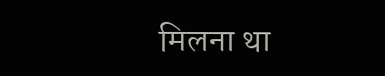मिलना था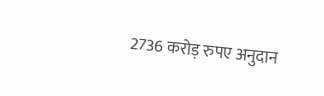2736 करोड़ रुपए अनुदान